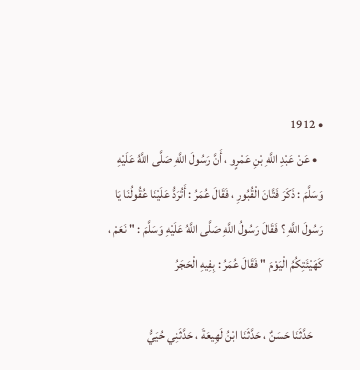• 1912
  • عَنْ عَبْدِ اللَّهِ بْنِ عَمْرٍو ، أَنَّ رَسُولَ اللَّهِ صَلَّى اللَّهُ عَلَيْهِ وَسَلَّمَ : ذَكَرَ فَتَّانَ الْقُبُورِ ، فَقَالَ عُمَرُ : أَتُرَدُّ عَلَيْنَا عُقُولُنَا يَا رَسُولَ اللَّهِ ؟ فَقَالَ رَسُولُ اللَّهِ صَلَّى اللَّهُ عَلَيْهِ وَسَلَّمَ : " نَعَمْ ، كَهَيْئَتِكُمُ الْيَوْمَ " فَقَالَ عُمَرُ : بِفِيهِ الْحَجَرُ

    حَدَّثَنَا حَسَنٌ ، حَدَّثَنَا ابْنُ لَهِيعَةَ ، حَدَّثَنِي حُيَيُّ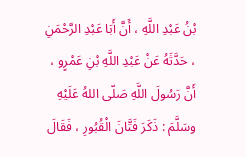بْنُ عَبْدِ اللَّهِ ، أَنَّ أَبَا عَبْدِ الرَّحْمَنِ ، حَدَّثَهُ عَنْ عَبْدِ اللَّهِ بْنِ عَمْرٍو ، أَنَّ رَسُولَ اللَّهِ صَلّى اللهُ عَلَيْهِ وسَلَّمَ : ذَكَرَ فَتَّانَ الْقُبُورِ ، فَقَالَ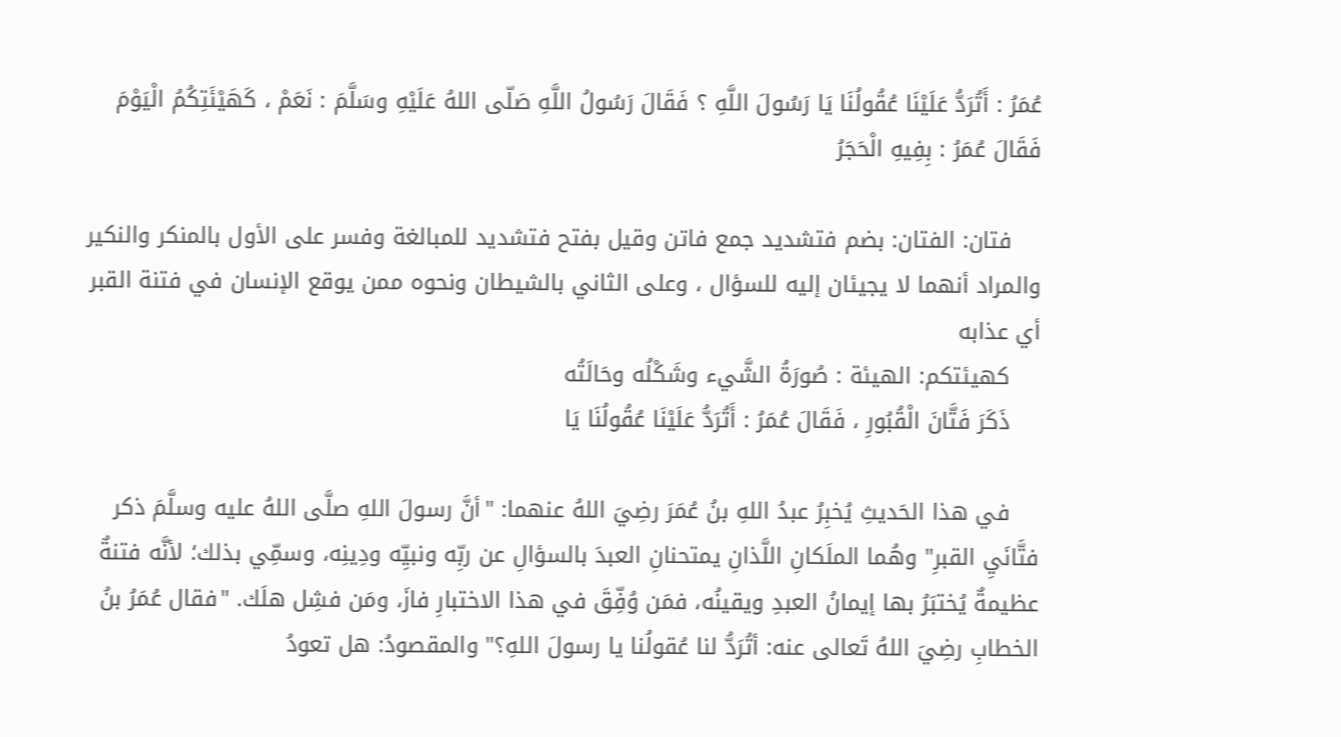عُمَرُ : أَتُرَدُّ عَلَيْنَا عُقُولُنَا يَا رَسُولَ اللَّهِ ؟ فَقَالَ رَسُولُ اللَّهِ صَلّى اللهُ عَلَيْهِ وسَلَّمَ : نَعَمْ ، كَهَيْئَتِكُمُ الْيَوْمَ فَقَالَ عُمَرُ : بِفِيهِ الْحَجَرُ

    فتان: الفتان: بضم فتشديد جمع فاتن وقيل بفتح فتشديد للمبالغة وفسر على الأول بالمنكر والنكير والمراد أنهما لا يجيئان إليه للسؤال ، وعلى الثاني بالشيطان ونحوه ممن يوقع الإنسان في فتنة القبر أي عذابه
    كهيئتكم: الهيئة : صُورَةُ الشَّيء وشَكْلُه وحَالَتُه
    ذَكَرَ فَتَّانَ الْقُبُورِ ، فَقَالَ عُمَرُ : أَتُرَدُّ عَلَيْنَا عُقُولُنَا يَا

    في هذا الحَديثِ يُخبِرُ عبدُ اللهِ بنُ عُمَرَ رضِيَ اللهُ عنهما: "أنَّ رسولَ اللهِ صلَّى اللهُ عليه وسلَّمَ ذكر فتَّانَيِ القبرِ" وهُما الملَكانِ اللَّذانِ يمتحنانِ العبدَ بالسؤالِ عن ربِّه ونبيِّه ودِينِه، وسمِّي بذلك؛ لأنَّه فتنةٌ عظيمةٌ يُختبَرُ بها إيمانُ العبدِ ويقينُه، فمَن وُفِّقَ في هذا الاختبارِ فازَ، ومَن فشِل هلَك. "فقال عُمَرُ بنُ الخطابِ رضِيَ اللهُ تَعالى عنه: أتُرَدُّ لنا عُقولُنا يا رسولَ اللهِ؟" والمقصودُ: هل تعودُ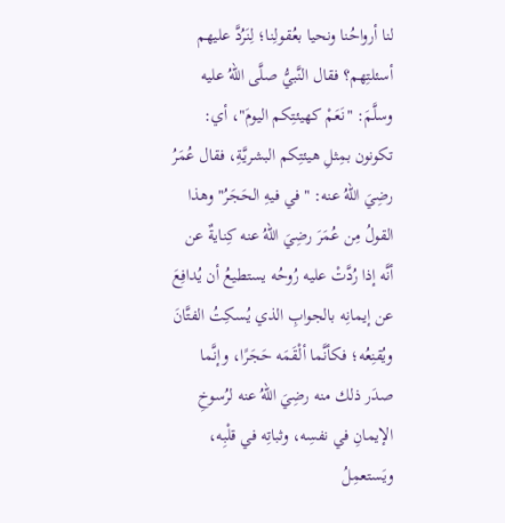لنا أرواحُنا ونحيا بعُقولِنا؛ لِنَرُدَّ عليهم أسئلتِهم؟ فقال النَّبيُّ صلَّى اللهُ عليه وسلَّمَ: "نَعَمْ كهيئتِكم اليومَ"، أي: تكونون بمِثلِ هيئتِكم البشريَّةِ، فقال عُمَرُ رضِيَ اللهُ عنه: "في فيهِ الحَجَرُ" وهذا القولُ مِن عُمَرَ رضِيَ اللهُ عنه كِنايةٌ عن أنَّه إذا رُدَّتْ عليه رُوحُه يستطيعُ أن يُدافِعَ عن إيمانِه بالجوابِ الذي يُسكِتُ الفتَّانَ ويُقنِعُه؛ فكأنَّما ألْقَمَه حَجَرًا، وإنَّما صدَر ذلك منه رضِيَ اللهُ عنه لرُسوخِ الإيمانِ في نفسِه، وثباتِه في قلْبِه، ويَستعمِلُ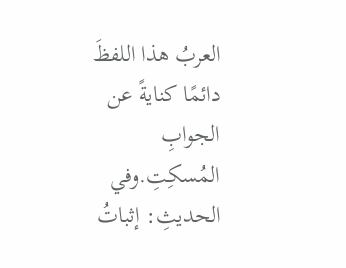العربُ هذا اللفظَ دائمًا كنايةً عن الجوابِ المُسكِتِ.وفي الحديثِ: إثباتُ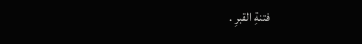فتنةِ القبرِ .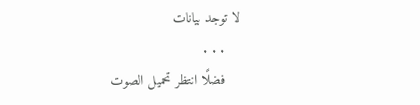لا توجد بيانات
    . . .
    فضلًا انتظر تحميل الصوت